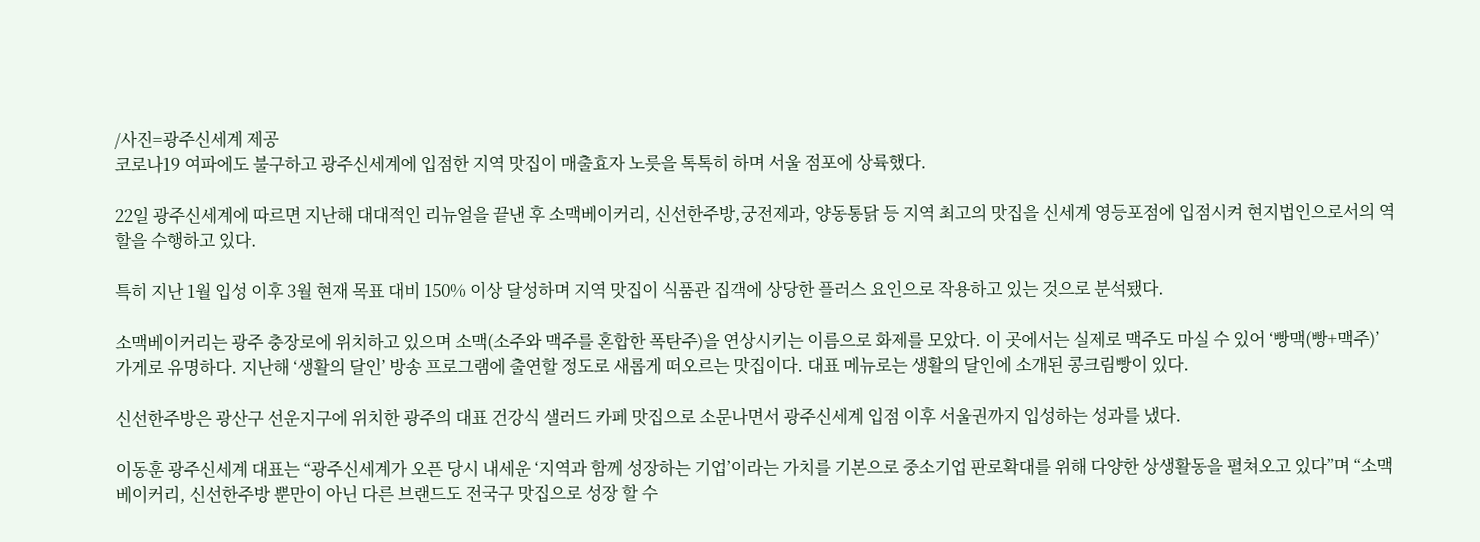/사진=광주신세계 제공
코로나19 여파에도 불구하고 광주신세계에 입점한 지역 맛집이 매출효자 노릇을 톡톡히 하며 서울 점포에 상륙했다.

22일 광주신세계에 따르면 지난해 대대적인 리뉴얼을 끝낸 후 소맥베이커리, 신선한주방,궁전제과, 양동통닭 등 지역 최고의 맛집을 신세계 영등포점에 입점시켜 현지법인으로서의 역할을 수행하고 있다.

특히 지난 1월 입성 이후 3월 현재 목표 대비 150% 이상 달성하며 지역 맛집이 식품관 집객에 상당한 플러스 요인으로 작용하고 있는 것으로 분석됐다.

소맥베이커리는 광주 충장로에 위치하고 있으며 소맥(소주와 맥주를 혼합한 폭탄주)을 연상시키는 이름으로 화제를 모았다. 이 곳에서는 실제로 맥주도 마실 수 있어 ‘빵맥(빵+맥주)’ 가게로 유명하다. 지난해 ‘생활의 달인’ 방송 프로그램에 출연할 정도로 새롭게 떠오르는 맛집이다. 대표 메뉴로는 생활의 달인에 소개된 콩크림빵이 있다.

신선한주방은 광산구 선운지구에 위치한 광주의 대표 건강식 샐러드 카페 맛집으로 소문나면서 광주신세계 입점 이후 서울권까지 입성하는 성과를 냈다.

이동훈 광주신세계 대표는 “광주신세계가 오픈 당시 내세운 ‘지역과 함께 성장하는 기업’이라는 가치를 기본으로 중소기업 판로확대를 위해 다양한 상생활동을 펼쳐오고 있다”며 “소맥베이커리, 신선한주방 뿐만이 아닌 다른 브랜드도 전국구 맛집으로 성장 할 수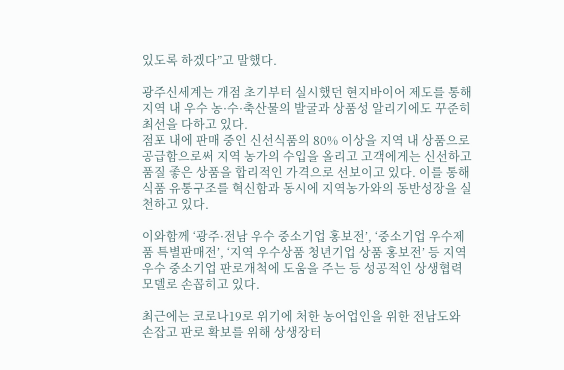있도록 하겠다”고 말했다.

광주신세계는 개점 초기부터 실시했던 현지바이어 제도를 통해 지역 내 우수 농·수·축산물의 발굴과 상품성 알리기에도 꾸준히 최선을 다하고 있다.
점포 내에 판매 중인 신선식품의 80% 이상을 지역 내 상품으로 공급함으로써 지역 농가의 수입을 올리고 고객에게는 신선하고 품질 좋은 상품을 합리적인 가격으로 선보이고 있다. 이를 통해 식품 유통구조를 혁신함과 동시에 지역농가와의 동반성장을 실천하고 있다.

이와함께 ‘광주·전남 우수 중소기업 홍보전’, ‘중소기업 우수제품 특별판매전’, ‘지역 우수상품 청년기업 상품 홍보전’ 등 지역 우수 중소기업 판로개척에 도움을 주는 등 성공적인 상생협력 모델로 손꼽히고 있다.

최근에는 코로나19로 위기에 처한 농어업인을 위한 전남도와 손잡고 판로 확보를 위해 상생장터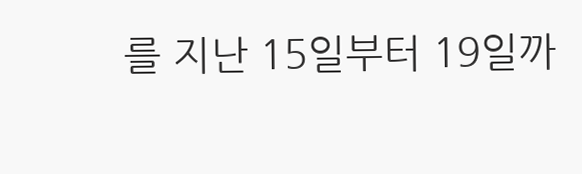를 지난 15일부터 19일까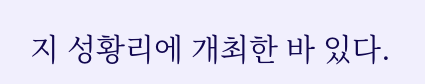지 성황리에 개최한 바 있다.